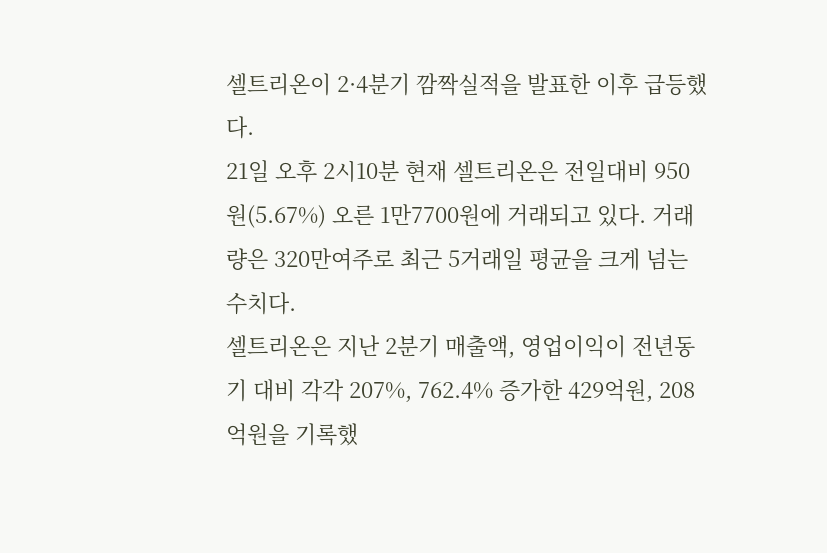셀트리온이 2·4분기 깜짝실적을 발표한 이후 급등했다.
21일 오후 2시10분 현재 셀트리온은 전일대비 950원(5.67%) 오른 1만7700원에 거래되고 있다. 거래량은 320만여주로 최근 5거래일 평균을 크게 넘는 수치다.
셀트리온은 지난 2분기 매출액, 영업이익이 전년동기 대비 각각 207%, 762.4% 증가한 429억원, 208억원을 기록했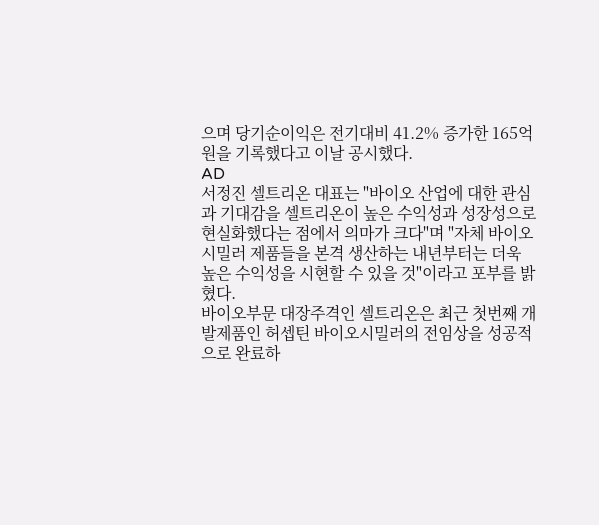으며 당기순이익은 전기대비 41.2% 증가한 165억원을 기록했다고 이날 공시했다.
AD
서정진 셀트리온 대표는 "바이오 산업에 대한 관심과 기대감을 셀트리온이 높은 수익성과 성장성으로 현실화했다는 점에서 의마가 크다"며 "자체 바이오시밀러 제품들을 본격 생산하는 내년부터는 더욱 높은 수익성을 시현할 수 있을 것"이라고 포부를 밝혔다.
바이오부문 대장주격인 셀트리온은 최근 첫번째 개발제품인 허셉틴 바이오시밀러의 전임상을 성공적으로 완료하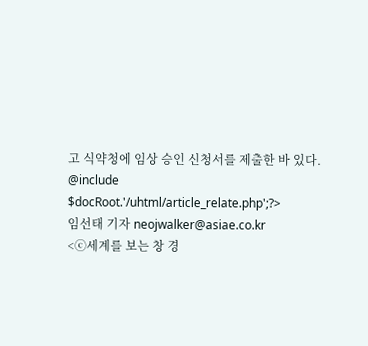고 식약청에 임상 승인 신청서를 제출한 바 있다.
@include $docRoot.'/uhtml/article_relate.php';?>
임선태 기자 neojwalker@asiae.co.kr
<ⓒ세계를 보는 창 경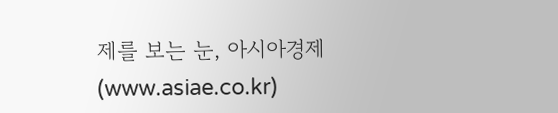제를 보는 눈, 아시아경제(www.asiae.co.kr)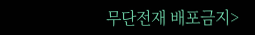무단전재 배포금지>